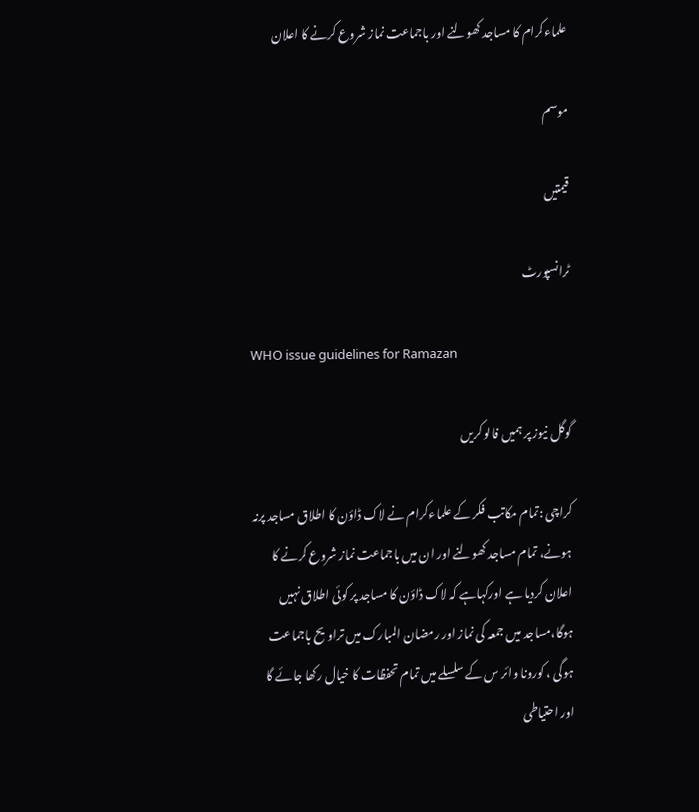علماءکرام کا مساجد کھولنے اور باجماعت نماز شروع کرنے کا اعلان

موسم

قیمتیں

ٹرانسپورٹ

WHO issue guidelines for Ramazan

گوگل نیوز پر ہمیں فالو کریں

کراچی :تمام مکاتب فکر کے علماءکرام نے لاک ڈاؤن کا اطلاق مساجد پرنہ ہونے، تمام مساجد کھولنے اور ان میں باجماعت نماز شروع کرنے کا اعلان کردیا ہے اورکہاہے کہ لاک ڈاؤن کا مساجد پر کوئی اطلاق نہیں ہوگا،مساجد میں جمعہ کی نماز اور رمضان المبارک میں تراویح باجماعت ہوگی ، کورونا وائر س کے سلسلے میں تمام تحفظات کا خیال رکھا جائے گا اور احتیاطی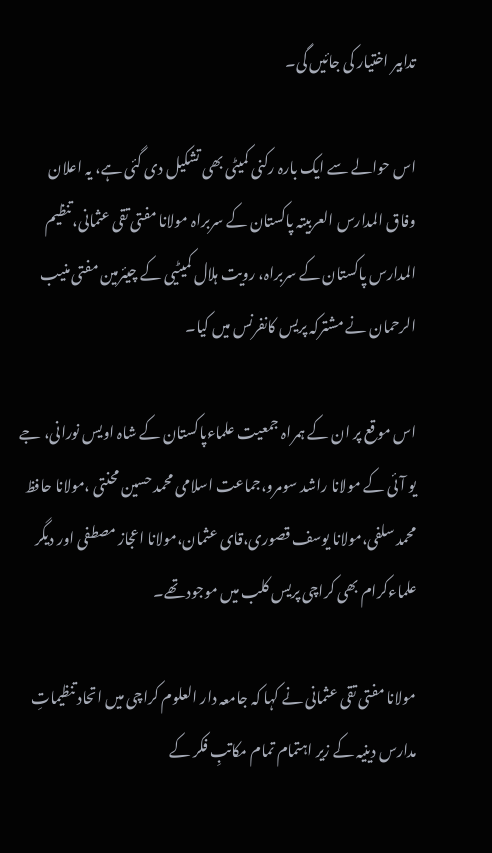تدابیر اختیار کی جائیں گی۔

اس حوالے سے ایک بارہ رکنی کمیٹی بھی تشکیل دی گئی ہے، یہ اعلان وفاق المدارس العربیتہ پاکستان کے سربراہ مولانا مفتی تقی عثمانی،تنظیم المدارس پاکستان کے سربراہ، رویت ہلال کمیٹیی کے چیئرمین مفتی منیب الرحمان نے مشترکہ پریس کانفرنس میں کیا۔

اس موقع پر ان کے ہمراہ جمعیت علماءپاکستان کے شاہ اویس نورانی، جے یو آئی کے مولانا راشد سومرو،جماعت اسلامی محمد حسین محنتی ،مولانا حافظ محمد سلفی،مولانا یوسف قصوری،قای عثمان،مولانا اعجاز مصطفی اور دیگر علماءکرام بھی کراچی پریس کلب میں موجود تھے۔

مولانا مفتی تقی عثمانی نے کہا کہ جامعہ دار العلوم کراچی میں اتحاد تنظیماتِ مدارس دینیہ کے زیر اہتمام تمام مکاتبِ فکر کے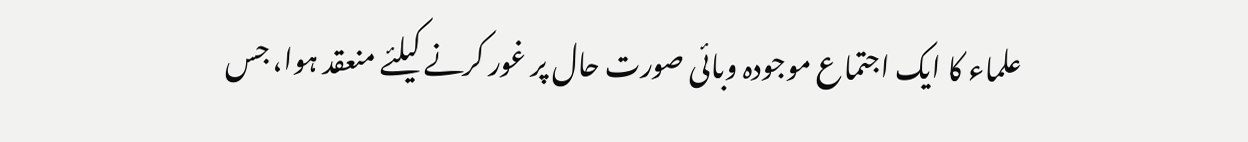علماء کا ایک اجتماع موجودہ وبائی صورت حال پر غور کرنے کیلئے منعقد ہوا، جس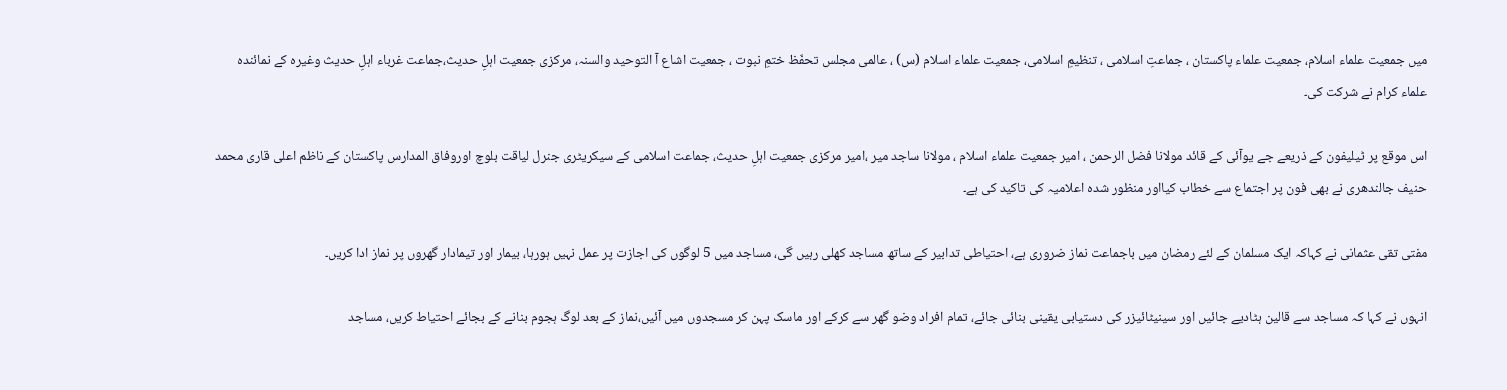میں جمعیت علماء اسلام، جمعیت علماء پاکستان ، جماعتِ اسلامی ، تنظیمِ اسلامی، جمعیت علماء اسلام (س) ، عالمی مجلس تحفّظ ختمِ نبوت ، جمعیت اشاع آ التوحید والسنہ، مرکزی جمعیت اہلِ حدیث،جماعت غرباء اہلِ حدیث وغیرہ کے نمائندہ علماء کرام نے شرکت کی۔

اس موقع پر ٹیلیفون کے ذریعے جے یوآئی کے قائد مولانا فضل الرحمن ، امیر جمعیت علماء اسلام ، مولانا ساجد میر ،امیر مرکزی جمعیت اہلِ حدیث، جماعت اسلامی کے سیکریٹری جنرل لیاقت بلوچ اوروفاق المدارس پاکستان کے ناظم اعلی قاری محمد حنیف جالندھری نے بھی فون پر اجتماع سے خطاب کیااور منظور شدہ اعلامیہ کی تاکید کی ہے۔

مفتی تقی عثمانی نے کہاکہ ایک مسلمان کے لئے رمضان میں باجماعت نماز ضروری ہے، احتیاطی تدابیر کے ساتھ مساجد کھلی رہیں گی، مساجد میں 5 لوگوں کی اجازت پر عمل نہیں ہورہا، بیمار اور تیمادار گھروں پر نماز ادا کریں۔

انہوں نے کہا کہ مساجد سے قالین ہٹادیے جائیں اور سینیٹائیزر کی دستیابی یقینی بنائی جائے، تمام افراد وضو گھر سے کرکے اور ماسک پہن کر مسجدوں میں آئیں،نماز کے بعد لوگ ہجوم بنانے کے بجائے احتیاط کریں، مساجد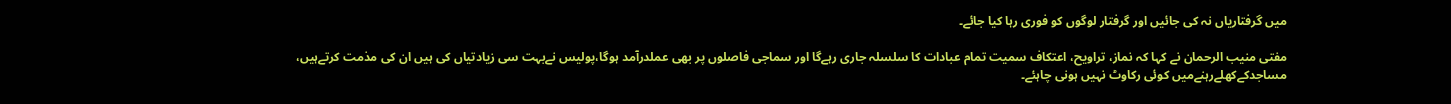میں گرفتاریاں نہ کی جائیں اور گرفتار لوگوں کو فوری رہا کیا جائے۔

مفتی منیب الرحمان نے کہا کہ نماز، تراویح، اعتکاف سمیت تمام عبادات کا سلسلہ جاری رہےگا اور سماجی فاصلوں پر بھی عملدرآمد ہوگا،پولیس نےبہت سی زیادتیاں کی ہیں ان کی مذمت کرتےہیں، مساجدکےکھلےرہنےمیں کوئی رکاوٹ نہیں ہونی چاہئے۔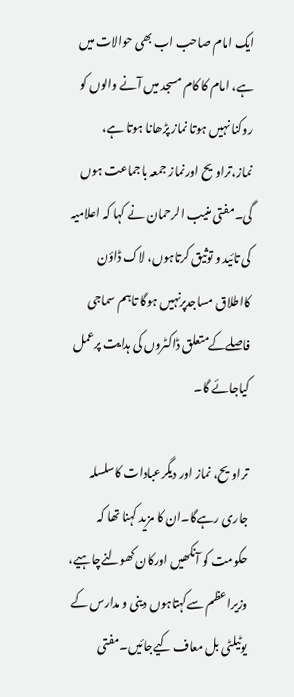ایک امام صاحب اب بھی حوالات میں ہے، امام کا کام مسجد میں آنے والوں کو روکنا نہیں ہوتا نماز پڑھانا ہوتا ہے، نماز،تراویح اورنماز جمعہ باجماعت ہوں گی۔مفتی منیب الرحمان نے کہا کہ اعلامیہ کی تائید و توثیق کرتاہوں، لاک ڈاؤن کااطلاق مساجدپرنہیں ہوگا تاہم سماجی فاصلےکےمتعلق ڈاکٹروں کی ہدایت پرعمل کیاجائے گا۔

تراویح، نماز اور دیگرعبادات کاسلسلہ جاری رہےگا۔ان کا مزید کہنا تھا کہ حکومت کو آنکھیں اورکان کھولنےچاہیے، وزیراعظم سےکہتاہوں دینی و مدارس کے یوٹیلٹی بل معاف کیےجائیں۔مفتی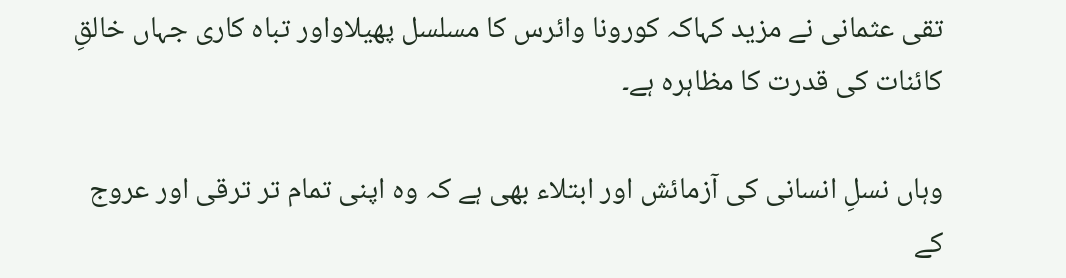تقی عثمانی نے مزید کہاکہ کورونا وائرس کا مسلسل پھیلاواور تباہ کاری جہاں خالقِ کائنات کی قدرت کا مظاہرہ ہے۔

وہاں نسلِ انسانی کی آزمائش اور ابتلاء بھی ہے کہ وہ اپنی تمام تر ترقی اور عروج کے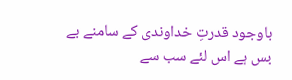باوجود قدرتِ خداوندی کے سامنے بے بس ہے اس لئے سب سے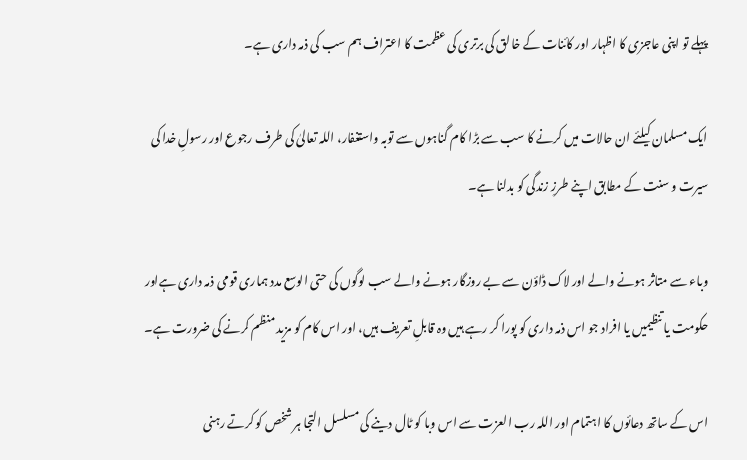پہلے تو اپنی عاجزی کا اظہار اور کائنات کے خالق کی برتری کی عظمت کا اعتراف ہم سب کی ذمہ داری ہے۔

ایک مسلمان کیلئے ان حالات میں کرنے کا سب سے بڑا کام گناہوں سے توبہ واستغفار، اللہ تعالیٰ کی طرف رجوع اور رسولِ خدا کی سیرت و سنت کے مطابق اپنے طرزِ زندگی کو بدلنا ہے۔

وباء سے متاثر ہونے والے اور لاک ڈاؤن سے بے روزگار ہونے والے سب لوگوں کی حتی الوسع مدد ہماری قومی ذمہ داری ہےاور حکومت یا تنظیمیں یا افراد جو اس ذمہ داری کو پورا کر رہے ہیں وہ قابلِ تعریف ہیں، اور اس کام کو مزید منظم کرنے کی ضرورت ہے۔

اس کے ساتھ دعائوں کا اہتمام اور اللہ رب العزت سے اس وبا کو ٹال دینے کی مسلسل التجا ہر شخص کو کرتے رہنی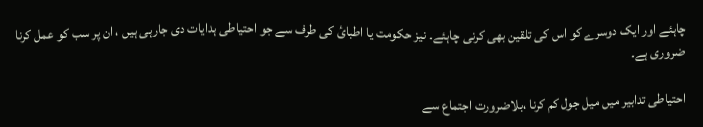چاہئے اور ایک دوسرے کو اس کی تلقین بھی کرنی چاہئے۔ نیز حکومت یا اطبائ کی طرف سے جو احتیاطی ہدایات دی جارہی ہیں ، ان پر سب کو عمل کرنا ضروری ہے۔

احتیاطی تدابیر میں میل جول کم کرنا ،بلاضرورت اجتماع سے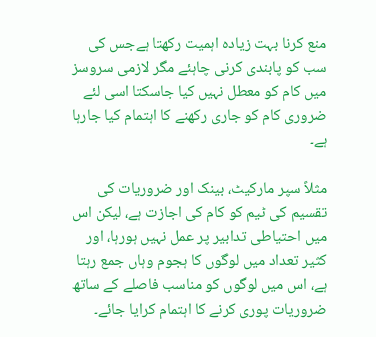منع کرنا بہت زیادہ اہمیت رکھتا ہےجس کی سب کو پابندی کرنی چاہئے مگر لازمی سروسز میں کام کو معطل نہیں کیا جاسکتا اسی لئے ضروری کام کو جاری رکھنے کا اہتمام کیا جارہا ہے۔

مثلاً سپر مارکیٹ، بینک اور ضروریات کی تقسیم کی ٹیم کو کام کی اجازت ہے، لیکن اس میں احتیاطی تدابیر پر عمل نہیں ہورہا، اور کثیر تعداد میں لوگوں کا ہجوم وہاں جمع رہتا ہے، اس میں لوگوں کو مناسب فاصلے کے ساتھ ضروریات پوری کرنے کا اہتمام کرایا جائے۔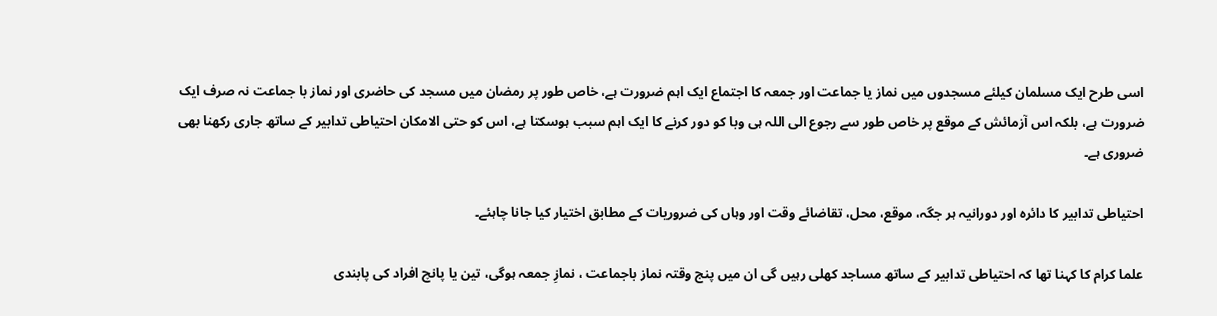اسی طرح ایک مسلمان کیلئے مسجدوں میں نماز یا جماعت اور جمعہ کا اجتماع ایک اہم ضرورت ہے، خاص طور پر رمضان میں مسجد کی حاضری اور نماز با جماعت نہ صرف ایک ضرورت ہے، بلکہ اس آزمائش کے موقع پر خاص طور سے رجوع الی اللہ ہی وبا کو دور کرنے کا ایک اہم سبب ہوسکتا ہے، اس کو حتی الامکان احتیاطی تدابیر کے ساتھ جاری رکھنا بھی ضروری ہے۔

احتیاطی تدابیر کا دائرہ اور دورانیہ ہر جگہ، موقع، محل، تقاضائے وقت اور وہاں کی ضروریات کے مطابق اختیار کیا جانا چاہئے۔

علما کرام کا کہنا تھا کہ احتیاطی تدابیر کے ساتھ مساجد کھلی رہیں گی ان میں پنج وقتہ نماز باجماعت ، نمازِ جمعہ ہوگی، تین یا پانچ افراد کی پابندی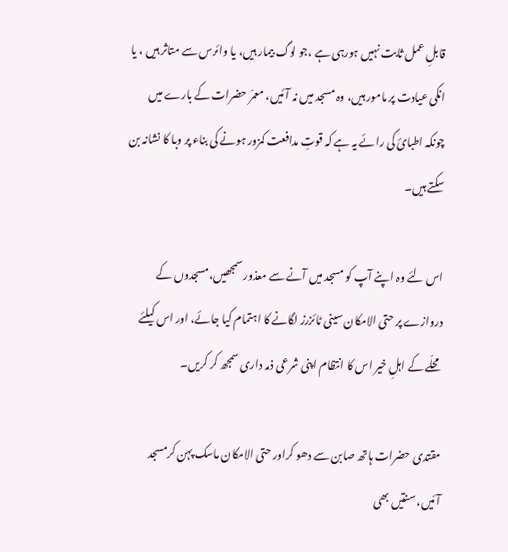قابلِ عمل ثابت نہیں ہورہی ہے ،جو لوگ بیمار ہیں، یا وائرس سے متاثر ہیں ، یا انکی عیادت پر مامور ہیں، وہ مسجد میں نہ آئیں، معمّر حضرات کے بارے میں چونکہ اطبائ کی رائے یہ ہے کہ قوتِ مدافعت کمزور ہونے کی بناء پر وبا کا نشانہ بن سکتے ہیں۔

اس لئے وہ اپنے آپ کو مسجد میں آنے سے معذور سمجھیں،مسجدوں کے دروازے پر حتی الامکان سینی ٹائزرز لگانے کا اہتمام کیا جائے، اور اس کیلئے محلّے کے اہلِ خیر اس کا انتظام اپنی شرعی ذمہ داری سمجھ کر کریں۔

مقتدی حضرات ہاتھ صابن سے دھو کراور حتی الامکان ماسک پہن کرمسجد آئیں، سنتیں بھی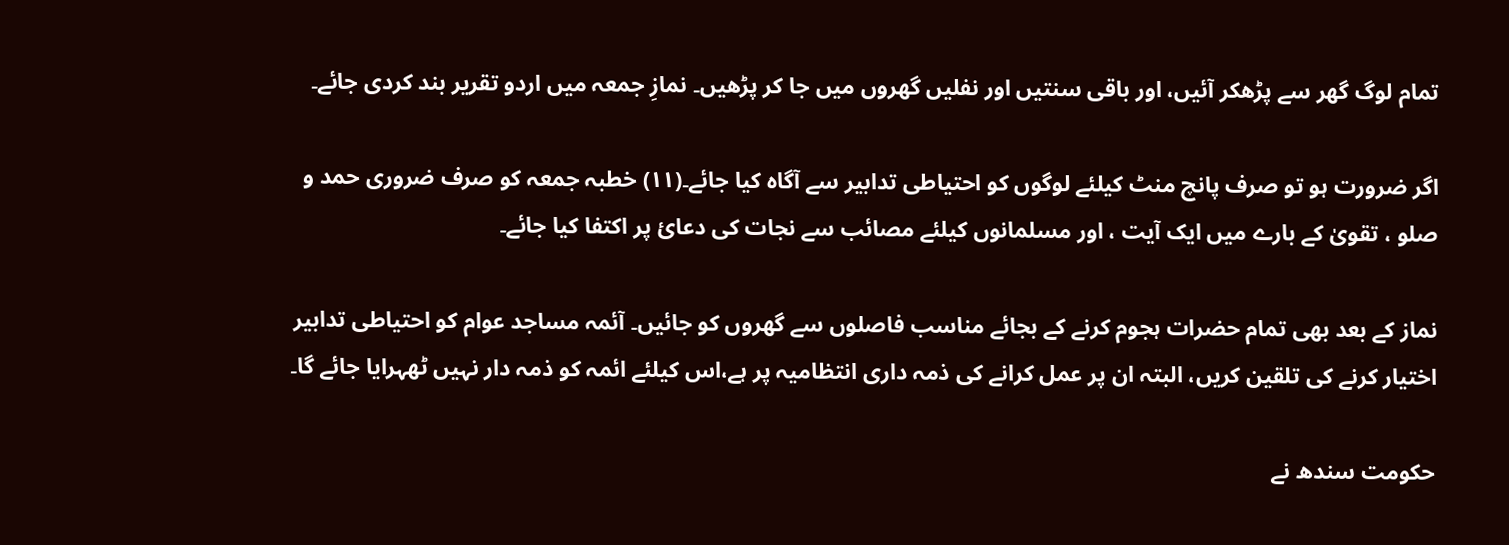تمام لوگ گھر سے پڑھکر آئیں، اور باقی سنتیں اور نفلیں گھروں میں جا کر پڑھیں۔ نمازِ جمعہ میں اردو تقریر بند کردی جائے۔

اگر ضرورت ہو تو صرف پانچ منٹ کیلئے لوگوں کو احتیاطی تدابیر سے آگاہ کیا جائے۔(۱۱) خطبہ جمعہ کو صرف ضروری حمد و صلو ، تقویٰ کے بارے میں ایک آیت ، اور مسلمانوں کیلئے مصائب سے نجات کی دعائ پر اکتفا کیا جائے۔

نماز کے بعد بھی تمام حضرات ہجوم کرنے کے بجائے مناسب فاصلوں سے گھروں کو جائیں۔ آئمہ مساجد عوام کو احتیاطی تدابیر اختیار کرنے کی تلقین کریں، البتہ ان پر عمل کرانے کی ذمہ داری انتظامیہ پر ہے،اس کیلئے ائمہ کو ذمہ دار نہیں ٹھہرایا جائے گا۔

حکومت سندھ نے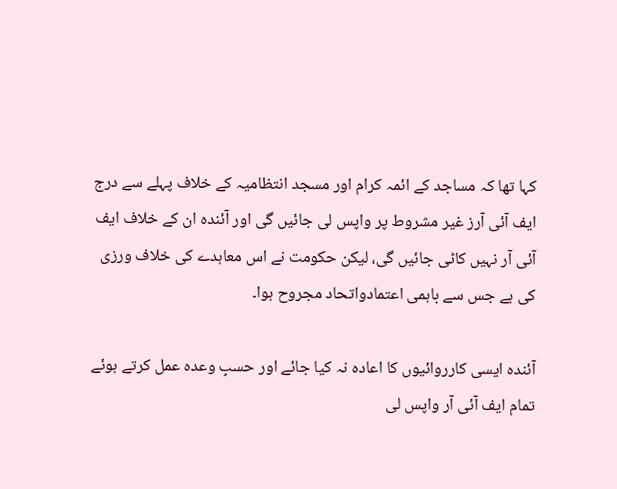کہا تھا کہ مساجد کے ائمہ کرام اور مسجد انتظامیہ کے خلاف پہلے سے درج ایف آئی آرز غیر مشروط پر واپس لی جائیں گی اور آئندہ ان کے خلاف ایف آئی آر نہیں کاٹی جائیں گی، لیکن حکومت نے اس معاہدے کی خلاف ورزی کی ہے جس سے باہمی اعتمادواتحاد مجروح ہوا۔

آئندہ ایسی کارروائیوں کا اعادہ نہ کیا جائے اور حسبِ وعدہ عمل کرتے ہوئے تمام ایف آئی آر واپس لی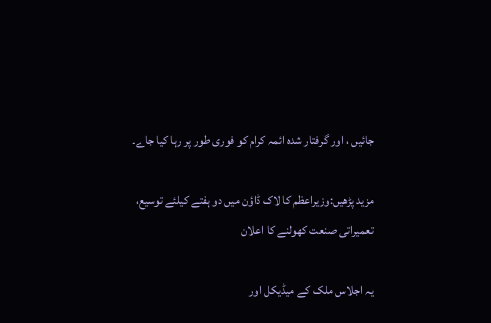جائیں ، اور گرفتار شدہ ائمہ کرام کو فوری طور پر رہا کیا جاے۔

مزید پڑھیں:وزیراعظم کا لاک ڈاؤن میں دو ہفتے کیلئے توسیع، تعمیراتی صنعت کھولنے کا اعلان

یہ اجلاس ملک کے میڈیکل اور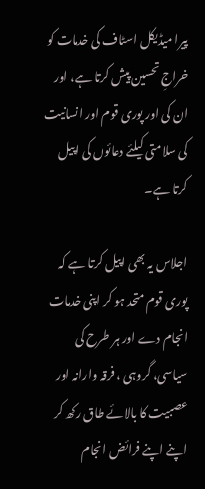پیرا میڈیکل اسٹاف کی خدمات کو خراجِ تحسین پیش کرتا ہے، اور ان کی اور پوری قوم اور انسانیت کی سلامتی کیلئے دعائوں کی اپیل کرتا ہے۔

اجلاس یہ بھی اپیل کرتا ہے کہ پوری قوم متحد ہو کر اپنی خدمات انجام دے اور ہر طرح کی سیاسی، گروہی ، فرقہ وارانہ اور عصبیت کا بالائے طاق رکھ کر اپنے اپنے فرائض انجام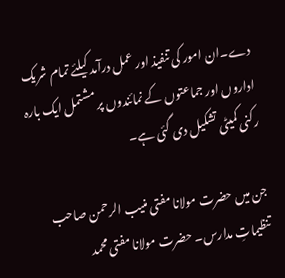دے۔ان امور کی تنفیذ اور عمل درآمد کیلئے تمام شریک اداروں اور جماعتوں کے نمائندوں پر مشتمل ایک بارہ رکنی کمیٹی تشکیل دی گئی ہے۔

جن میں حضرت مولانا مفتی منیب الرحمن صاحب تنظیماتِ مدارس۔ حضرت مولانا مفتی محمد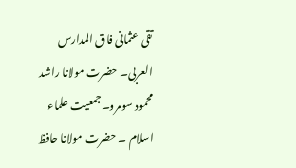تقی عثمانی فاق المدارس العربی۔ حضرت مولانا راشد محمود سومرو۔جمعیت علماء اسلام ۔ حضرت مولانا حافظ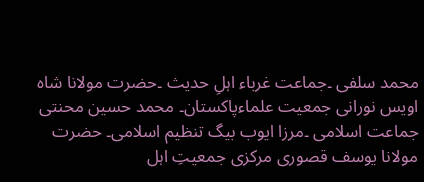محمد سلفی ۔جماعت غرباء اہلِ حدیث ۔حضرت مولانا شاہ اویس نورانی جمعیت علماءپاکستان۔ محمد حسین محنتی جماعت اسلامی ۔مرزا ایوب بیگ تنظیم اسلامی۔ حضرت مولانا یوسف قصوری مرکزی جمعیتِ اہل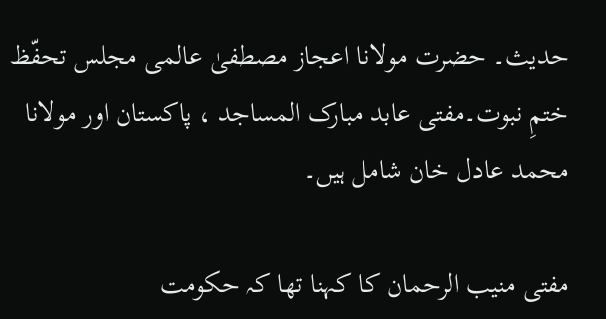حدیث۔ حضرت مولانا اعجاز مصطفیٰ عالمی مجلس تحفّظ ختمِ نبوت۔مفتی عابد مبارک المساجد ، پاکستان اور مولانا محمد عادل خان شامل ہیں۔

مفتی منیب الرحمان کا کہنا تھا کہ حکومت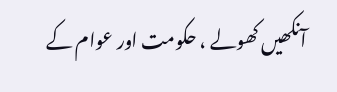آنکھیں کھولے ، حکومت اور عوام کے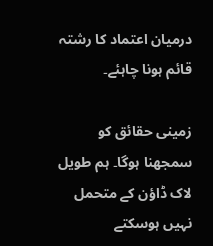درمیان اعتماد کا رشتہ قائم ہونا چاہئے۔

زمینی حقائق کو سمجھنا ہوگا۔ ہم طویل لاک ڈاؤن کے متحمل نہیں ہوسکتے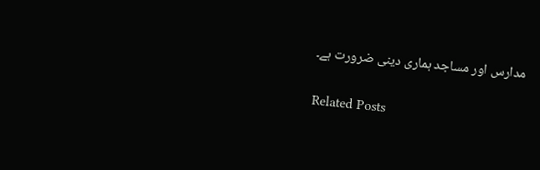مدارس اور مساجد ہماری دینی ضرورت ہے۔

Related Posts